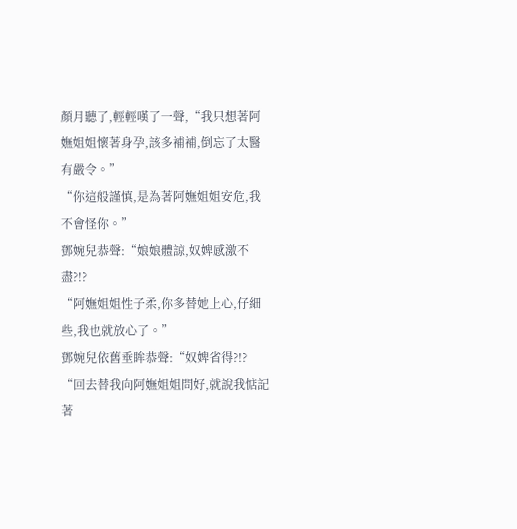顏月聽了,輕輕嘆了一聲,“我只想著阿嫵姐姐懷著身孕,該多補補,倒忘了太醫有嚴令。”
“你這般謹慎,是為著阿嫵姐姐安危,我不會怪你。”
鄧婉兒恭聲:“娘娘體諒,奴婢感激不盡?!?
“阿嫵姐姐性子柔,你多替她上心,仔細些,我也就放心了。”
鄧婉兒依舊垂眸恭聲:“奴婢省得?!?
“回去替我向阿嫵姐姐問好,就說我惦記著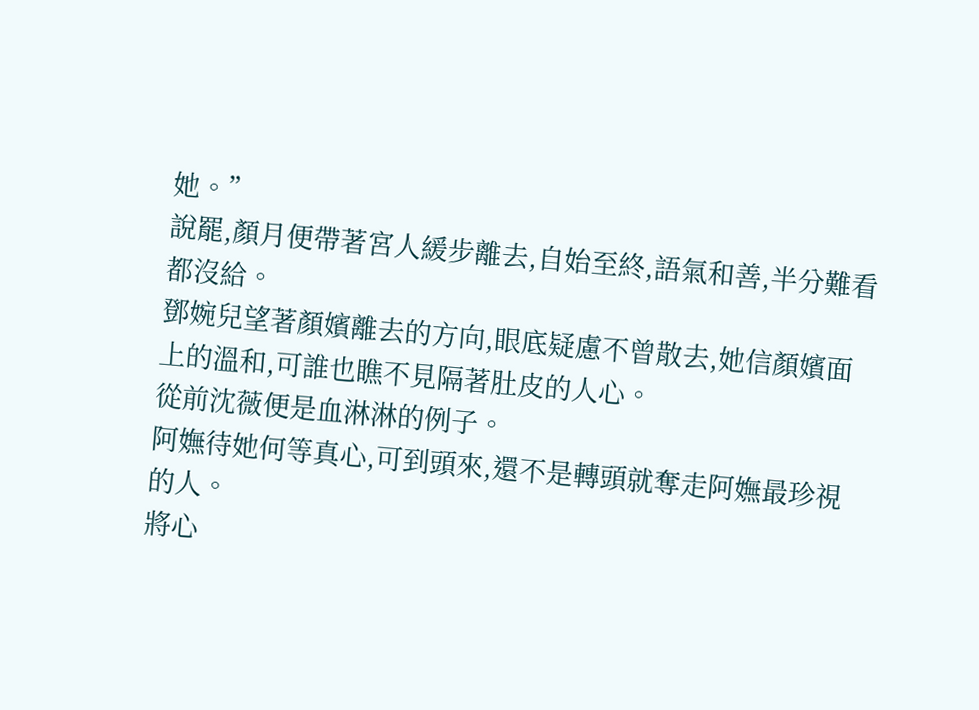她。”
說罷,顏月便帶著宮人緩步離去,自始至終,語氣和善,半分難看都沒給。
鄧婉兒望著顏嬪離去的方向,眼底疑慮不曾散去,她信顏嬪面上的溫和,可誰也瞧不見隔著肚皮的人心。
從前沈薇便是血淋淋的例子。
阿嫵待她何等真心,可到頭來,還不是轉頭就奪走阿嫵最珍視的人。
將心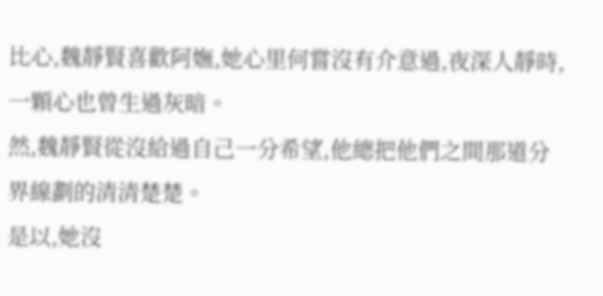比心,魏靜賢喜歡阿嫵,她心里何嘗沒有介意過,夜深人靜時,一顆心也曾生過灰暗。
然,魏靜賢從沒給過自己一分希望,他總把他們之間那道分界線劃的清清楚楚。
是以,她沒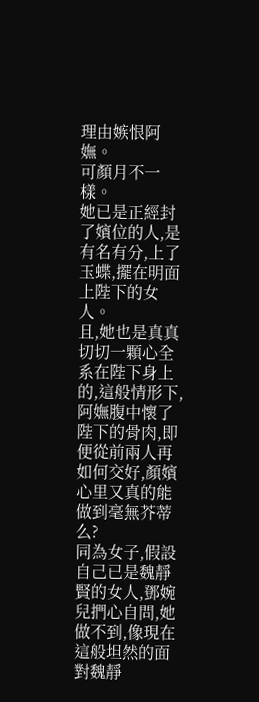理由嫉恨阿嫵。
可顏月不一樣。
她已是正經封了嬪位的人,是有名有分,上了玉蝶,擺在明面上陛下的女人。
且,她也是真真切切一顆心全系在陛下身上的,這般情形下,阿嫵腹中懷了陛下的骨肉,即便從前兩人再如何交好,顏嬪心里又真的能做到毫無芥蒂么?
同為女子,假設自己已是魏靜賢的女人,鄧婉兒捫心自問,她做不到,像現在這般坦然的面對魏靜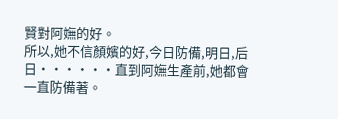賢對阿嫵的好。
所以,她不信顏嬪的好,今日防備,明日,后日······直到阿嫵生產前,她都會一直防備著。